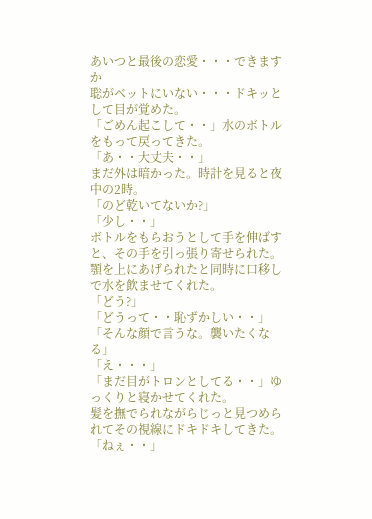あいつと最後の恋愛・・・できますか
聡がベットにいない・・・ドキッとして目が覚めた。
「ごめん起こして・・」水のボトルをもって戻ってきた。
「あ・・大丈夫・・」
まだ外は暗かった。時計を見ると夜中の2時。
「のど乾いてないか?」
「少し・・」
ボトルをもらおうとして手を伸ばすと、その手を引っ張り寄せられた。
顎を上にあげられたと同時に口移しで水を飲ませてくれた。
「どう?」
「どうって・・恥ずかしい・・」
「そんな顔で言うな。襲いたくなる」
「え・・・」
「まだ目がトロンとしてる・・」ゆっくりと寝かせてくれた。
髪を撫でられながらじっと見つめられてその視線にドキドキしてきた。
「ねぇ・・」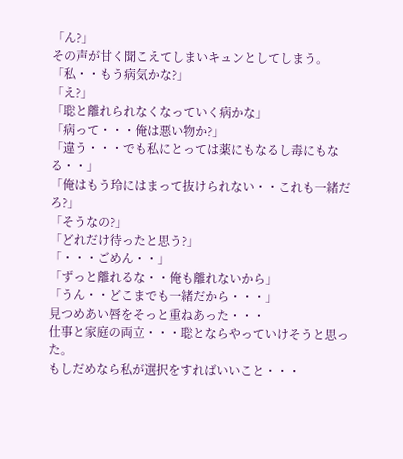「ん?」
その声が甘く聞こえてしまいキュンとしてしまう。
「私・・もう病気かな?」
「え?」
「聡と離れられなくなっていく病かな」
「病って・・・俺は悪い物か?」
「違う・・・でも私にとっては薬にもなるし毒にもなる・・」
「俺はもう玲にはまって抜けられない・・これも一緒だろ?」
「そうなの?」
「どれだけ待ったと思う?」
「・・・ごめん・・」
「ずっと離れるな・・俺も離れないから」
「うん・・どこまでも一緒だから・・・」
見つめあい唇をそっと重ねあった・・・
仕事と家庭の両立・・・聡とならやっていけそうと思った。
もしだめなら私が選択をすればいいこと・・・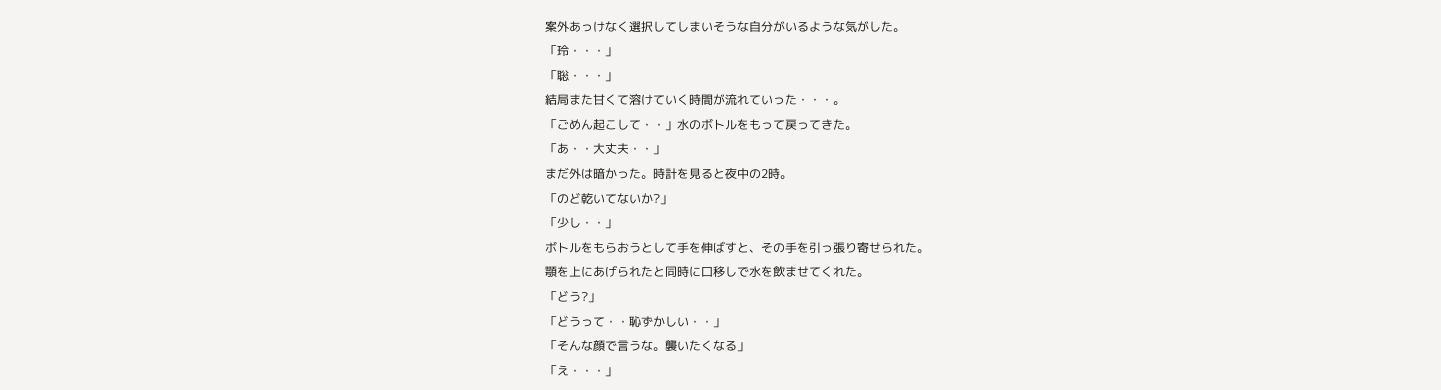案外あっけなく選択してしまいそうな自分がいるような気がした。
「玲・・・」
「聡・・・」
結局また甘くて溶けていく時間が流れていった・・・。
「ごめん起こして・・」水のボトルをもって戻ってきた。
「あ・・大丈夫・・」
まだ外は暗かった。時計を見ると夜中の2時。
「のど乾いてないか?」
「少し・・」
ボトルをもらおうとして手を伸ばすと、その手を引っ張り寄せられた。
顎を上にあげられたと同時に口移しで水を飲ませてくれた。
「どう?」
「どうって・・恥ずかしい・・」
「そんな顔で言うな。襲いたくなる」
「え・・・」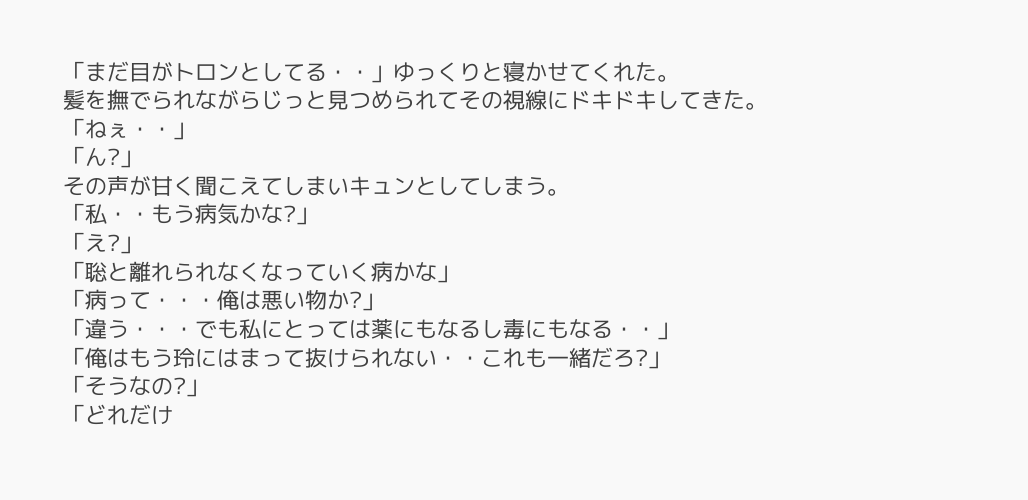「まだ目がトロンとしてる・・」ゆっくりと寝かせてくれた。
髪を撫でられながらじっと見つめられてその視線にドキドキしてきた。
「ねぇ・・」
「ん?」
その声が甘く聞こえてしまいキュンとしてしまう。
「私・・もう病気かな?」
「え?」
「聡と離れられなくなっていく病かな」
「病って・・・俺は悪い物か?」
「違う・・・でも私にとっては薬にもなるし毒にもなる・・」
「俺はもう玲にはまって抜けられない・・これも一緒だろ?」
「そうなの?」
「どれだけ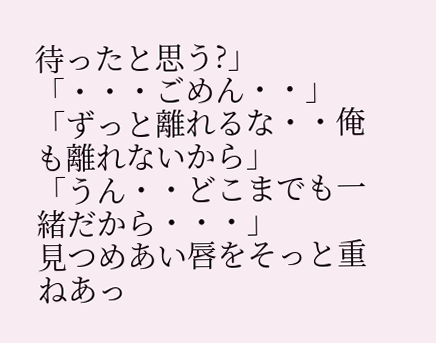待ったと思う?」
「・・・ごめん・・」
「ずっと離れるな・・俺も離れないから」
「うん・・どこまでも一緒だから・・・」
見つめあい唇をそっと重ねあっ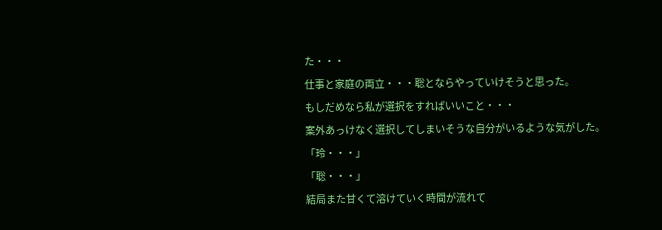た・・・
仕事と家庭の両立・・・聡とならやっていけそうと思った。
もしだめなら私が選択をすればいいこと・・・
案外あっけなく選択してしまいそうな自分がいるような気がした。
「玲・・・」
「聡・・・」
結局また甘くて溶けていく時間が流れて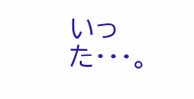いった・・・。